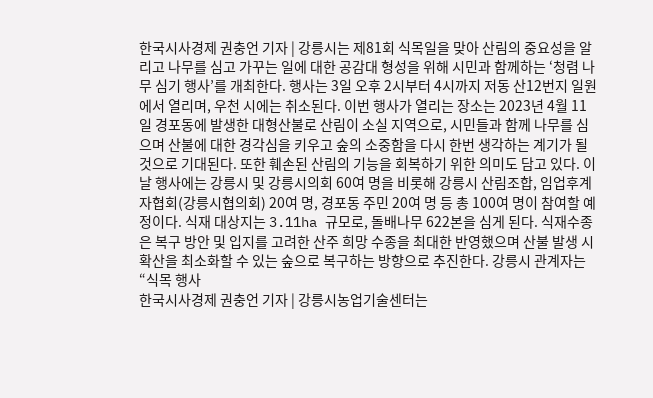한국시사경제 권충언 기자 | 강릉시는 제81회 식목일을 맞아 산림의 중요성을 알리고 나무를 심고 가꾸는 일에 대한 공감대 형성을 위해 시민과 함께하는 ‘청렴 나무 심기 행사’를 개최한다. 행사는 3일 오후 2시부터 4시까지 저동 산12번지 일원에서 열리며, 우천 시에는 취소된다. 이번 행사가 열리는 장소는 2023년 4월 11일 경포동에 발생한 대형산불로 산림이 소실 지역으로, 시민들과 함께 나무를 심으며 산불에 대한 경각심을 키우고 숲의 소중함을 다시 한번 생각하는 계기가 될 것으로 기대된다. 또한 훼손된 산림의 기능을 회복하기 위한 의미도 담고 있다. 이날 행사에는 강릉시 및 강릉시의회 60여 명을 비롯해 강릉시 산림조합, 임업후계자협회(강릉시협의회) 20여 명, 경포동 주민 20여 명 등 총 100여 명이 참여할 예정이다. 식재 대상지는 3.11ha 규모로, 돌배나무 622본을 심게 된다. 식재수종은 복구 방안 및 입지를 고려한 산주 희망 수종을 최대한 반영했으며 산불 발생 시 확산을 최소화할 수 있는 숲으로 복구하는 방향으로 추진한다. 강릉시 관계자는 “식목 행사
한국시사경제 권충언 기자 | 강릉시농업기술센터는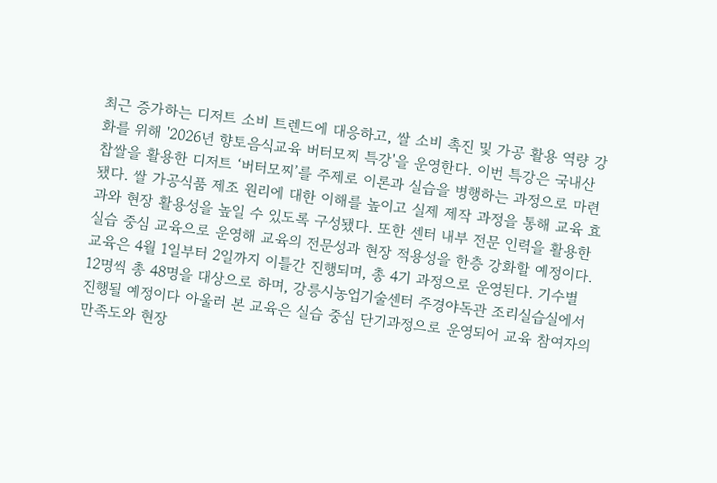최근 증가하는 디저트 소비 트렌드에 대응하고, 쌀 소비 촉진 및 가공 활용 역량 강화를 위해 '2026년 향토음식교육 버터모찌 특강'을 운영한다. 이번 특강은 국내산 찹쌀을 활용한 디저트 ‘버터모찌’를 주제로 이론과 실습을 병행하는 과정으로 마련됐다. 쌀 가공식품 제조 원리에 대한 이해를 높이고 실제 제작 과정을 통해 교육 효과와 현장 활용성을 높일 수 있도록 구성됐다. 또한 센터 내부 전문 인력을 활용한 실습 중심 교육으로 운영해 교육의 전문성과 현장 적용성을 한층 강화할 예정이다. 교육은 4월 1일부터 2일까지 이틀간 진행되며, 총 4기 과정으로 운영된다. 기수별 12명씩 총 48명을 대상으로 하며, 강릉시농업기술센터 주경야독관 조리실습실에서 진행될 예정이다 아울러 본 교육은 실습 중심 단기과정으로 운영되어 교육 참여자의 만족도와 현장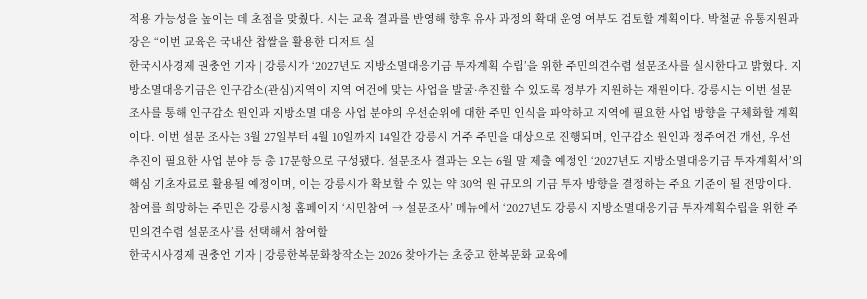적용 가능성을 높이는 데 초점을 맞췄다. 시는 교육 결과를 반영해 향후 유사 과정의 확대 운영 여부도 검토할 계획이다. 박철균 유통지원과장은 “이번 교육은 국내산 찹쌀을 활용한 디저트 실
한국시사경제 권충언 기자 | 강릉시가 ‘2027년도 지방소멸대응기금 투자계획 수립’을 위한 주민의견수렴 설문조사를 실시한다고 밝혔다. 지방소멸대응기금은 인구감소(관심)지역이 지역 여건에 맞는 사업을 발굴·추진할 수 있도록 정부가 지원하는 재원이다. 강릉시는 이번 설문 조사를 통해 인구감소 원인과 지방소멸 대응 사업 분야의 우선순위에 대한 주민 인식을 파악하고 지역에 필요한 사업 방향을 구체화할 계획이다. 이번 설문 조사는 3월 27일부터 4월 10일까지 14일간 강릉시 거주 주민을 대상으로 진행되며, 인구감소 원인과 정주여건 개선, 우선 추진이 필요한 사업 분야 등 총 17문항으로 구성됐다. 설문조사 결과는 오는 6월 말 제출 예정인 ‘2027년도 지방소멸대응기금 투자계획서’의 핵심 기초자료로 활용될 예정이며, 이는 강릉시가 확보할 수 있는 약 30억 원 규모의 기금 투자 방향을 결정하는 주요 기준이 될 전망이다. 참여를 희망하는 주민은 강릉시청 홈페이지 ‘시민참여 → 설문조사’ 메뉴에서 ‘2027년도 강릉시 지방소멸대응기금 투자계획수립을 위한 주민의견수렴 설문조사’를 선택해서 참여할
한국시사경제 권충언 기자 | 강릉한복문화창작소는 2026 찾아가는 초중고 한복문화 교육에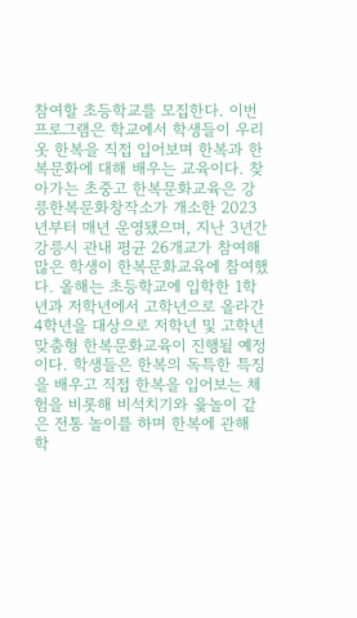참여할 초등학교를 모집한다. 이번 프로그램은 학교에서 학생들이 우리 옷 한복을 직접 입어보며 한복과 한복문화에 대해 배우는 교육이다. 찾아가는 초중고 한복문화교육은 강릉한복문화창작소가 개소한 2023년부터 매년 운영됐으며, 지난 3년간 강릉시 관내 평균 26개교가 참여해 많은 학생이 한복문화교육에 참여했다. 올해는 초등학교에 입학한 1학년과 저학년에서 고학년으로 올라간 4학년을 대상으로 저학년 및 고학년 맞춤형 한복문화교육이 진행될 예정이다. 학생들은 한복의 독특한 특징을 배우고 직접 한복을 입어보는 체험을 비롯해 비석치기와 윷놀이 같은 전통 놀이를 하며 한복에 관해 학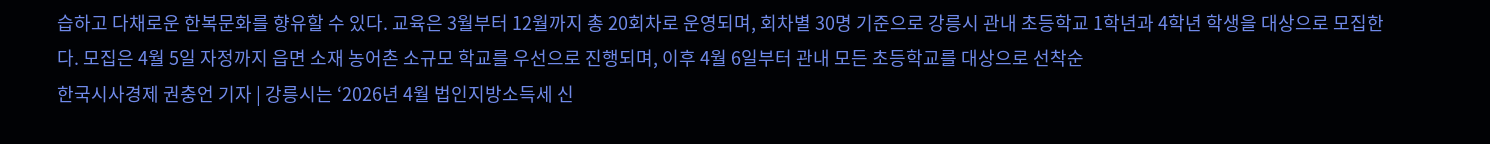습하고 다채로운 한복문화를 향유할 수 있다. 교육은 3월부터 12월까지 총 20회차로 운영되며, 회차별 30명 기준으로 강릉시 관내 초등학교 1학년과 4학년 학생을 대상으로 모집한다. 모집은 4월 5일 자정까지 읍면 소재 농어촌 소규모 학교를 우선으로 진행되며, 이후 4월 6일부터 관내 모든 초등학교를 대상으로 선착순
한국시사경제 권충언 기자 | 강릉시는 ‘2026년 4월 법인지방소득세 신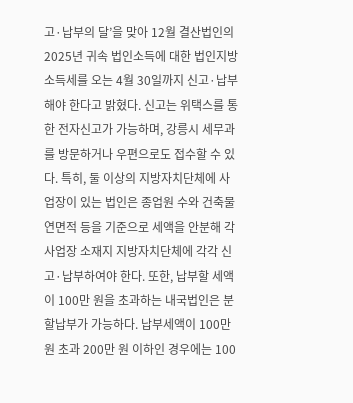고·납부의 달’을 맞아 12월 결산법인의 2025년 귀속 법인소득에 대한 법인지방소득세를 오는 4월 30일까지 신고·납부해야 한다고 밝혔다. 신고는 위택스를 통한 전자신고가 가능하며, 강릉시 세무과를 방문하거나 우편으로도 접수할 수 있다. 특히, 둘 이상의 지방자치단체에 사업장이 있는 법인은 종업원 수와 건축물 연면적 등을 기준으로 세액을 안분해 각 사업장 소재지 지방자치단체에 각각 신고·납부하여야 한다. 또한, 납부할 세액이 100만 원을 초과하는 내국법인은 분할납부가 가능하다. 납부세액이 100만 원 초과 200만 원 이하인 경우에는 100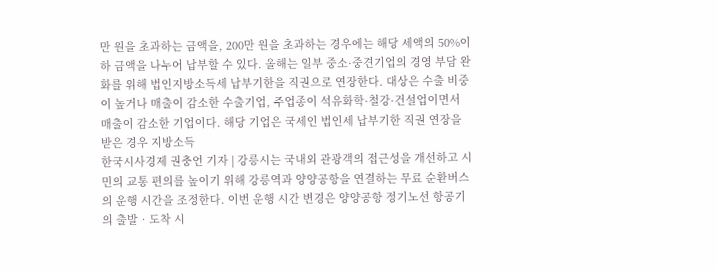만 원을 초과하는 금액을, 200만 원을 초과하는 경우에는 해당 세액의 50%이하 금액을 나누어 납부할 수 있다. 올해는 일부 중소·중견기업의 경영 부담 완화를 위해 법인지방소득세 납부기한을 직권으로 연장한다. 대상은 수출 비중이 높거나 매출이 감소한 수출기업, 주업종이 석유화학·철강·건설업이면서 매출이 감소한 기업이다. 해당 기업은 국세인 법인세 납부기한 직권 연장을 받은 경우 지방소득
한국시사경제 권충언 기자 | 강릉시는 국내외 관광객의 접근성을 개선하고 시민의 교통 편의를 높이기 위해 강릉역과 양양공항을 연결하는 무료 순환버스의 운행 시간을 조정한다. 이번 운행 시간 변경은 양양공항 정기노선 항공기의 출발‧도착 시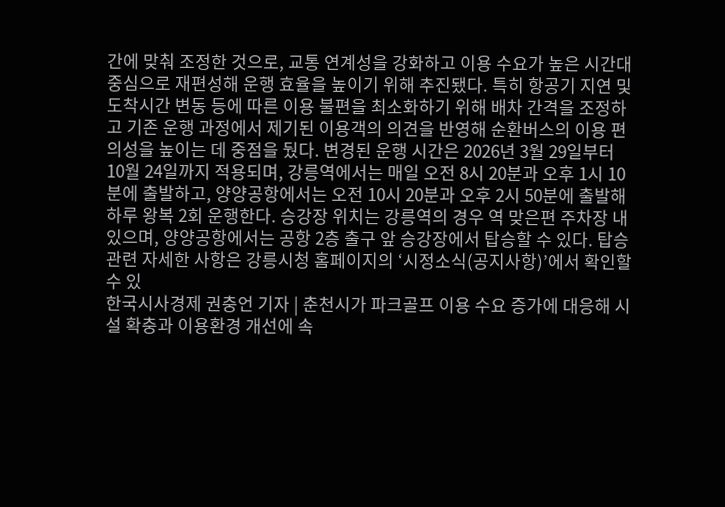간에 맞춰 조정한 것으로, 교통 연계성을 강화하고 이용 수요가 높은 시간대 중심으로 재편성해 운행 효율을 높이기 위해 추진됐다. 특히 항공기 지연 및 도착시간 변동 등에 따른 이용 불편을 최소화하기 위해 배차 간격을 조정하고 기존 운행 과정에서 제기된 이용객의 의견을 반영해 순환버스의 이용 편의성을 높이는 데 중점을 뒀다. 변경된 운행 시간은 2026년 3월 29일부터 10월 24일까지 적용되며, 강릉역에서는 매일 오전 8시 20분과 오후 1시 10분에 출발하고, 양양공항에서는 오전 10시 20분과 오후 2시 50분에 출발해 하루 왕복 2회 운행한다. 승강장 위치는 강릉역의 경우 역 맞은편 주차장 내 있으며, 양양공항에서는 공항 2층 출구 앞 승강장에서 탑승할 수 있다. 탑승 관련 자세한 사항은 강릉시청 홈페이지의 ‘시정소식(공지사항)’에서 확인할 수 있
한국시사경제 권충언 기자 | 춘천시가 파크골프 이용 수요 증가에 대응해 시설 확충과 이용환경 개선에 속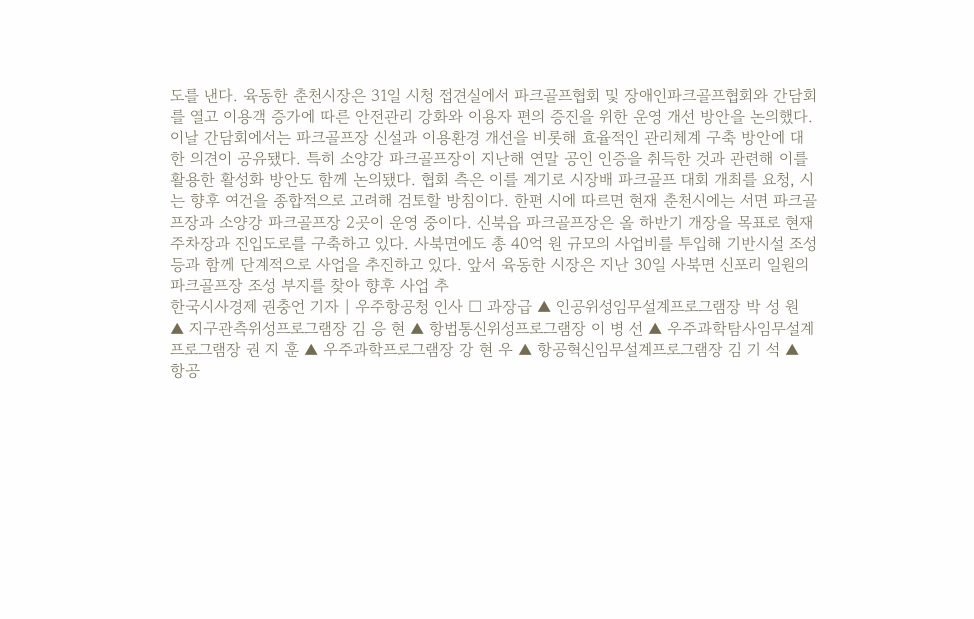도를 낸다. 육동한 춘천시장은 31일 시청 접견실에서 파크골프협회 및 장애인파크골프협회와 간담회를 열고 이용객 증가에 따른 안전관리 강화와 이용자 편의 증진을 위한 운영 개선 방안을 논의했다. 이날 간담회에서는 파크골프장 신설과 이용환경 개선을 비롯해 효율적인 관리체계 구축 방안에 대한 의견이 공유됐다. 특히 소양강 파크골프장이 지난해 연말 공인 인증을 취득한 것과 관련해 이를 활용한 활성화 방안도 함께 논의됐다. 협회 측은 이를 계기로 시장배 파크골프 대회 개최를 요청, 시는 향후 여건을 종합적으로 고려해 검토할 방침이다. 한편 시에 따르면 현재 춘천시에는 서면 파크골프장과 소양강 파크골프장 2곳이 운영 중이다. 신북읍 파크골프장은 올 하반기 개장을 목표로 현재 주차장과 진입도로를 구축하고 있다. 사북면에도 총 40억 원 규모의 사업비를 투입해 기반시설 조성 등과 함께 단계적으로 사업을 추진하고 있다. 앞서 육동한 시장은 지난 30일 사북면 신포리 일원의 파크골프장 조성 부지를 찾아 향후 사업 추
한국시사경제 권충언 기자 | 우주항공청 인사 □ 과장급 ▲ 인공위성임무설계프로그램장 박 성 원 ▲ 지구관측위성프로그램장 김 응 현 ▲ 항법통신위성프로그램장 이 병 선 ▲ 우주과학탐사임무설계프로그램장 권 지 훈 ▲ 우주과학프로그램장 강 현 우 ▲ 항공혁신임무설계프로그램장 김 기 석 ▲ 항공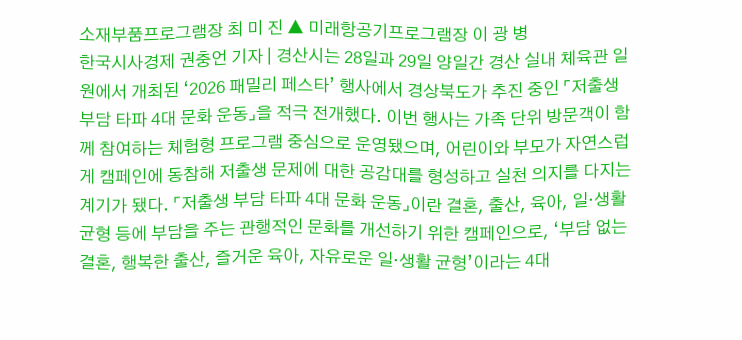소재부품프로그램장 최 미 진 ▲ 미래항공기프로그램장 이 광 병
한국시사경제 권충언 기자 | 경산시는 28일과 29일 양일간 경산 실내 체육관 일원에서 개최된 ‘2026 패밀리 페스타’ 행사에서 경상북도가 추진 중인 ⌜저출생 부담 타파 4대 문화 운동⌟을 적극 전개했다. 이번 행사는 가족 단위 방문객이 함께 참여하는 체험형 프로그램 중심으로 운영됐으며, 어린이와 부모가 자연스럽게 캠페인에 동참해 저출생 문제에 대한 공감대를 형성하고 실천 의지를 다지는 계기가 됐다. ⌜저출생 부담 타파 4대 문화 운동⌟이란 결혼, 출산, 육아, 일·생활 균형 등에 부담을 주는 관행적인 문화를 개선하기 위한 캠페인으로, ‘부담 없는 결혼, 행복한 출산, 즐거운 육아, 자유로운 일·생활 균형’이라는 4대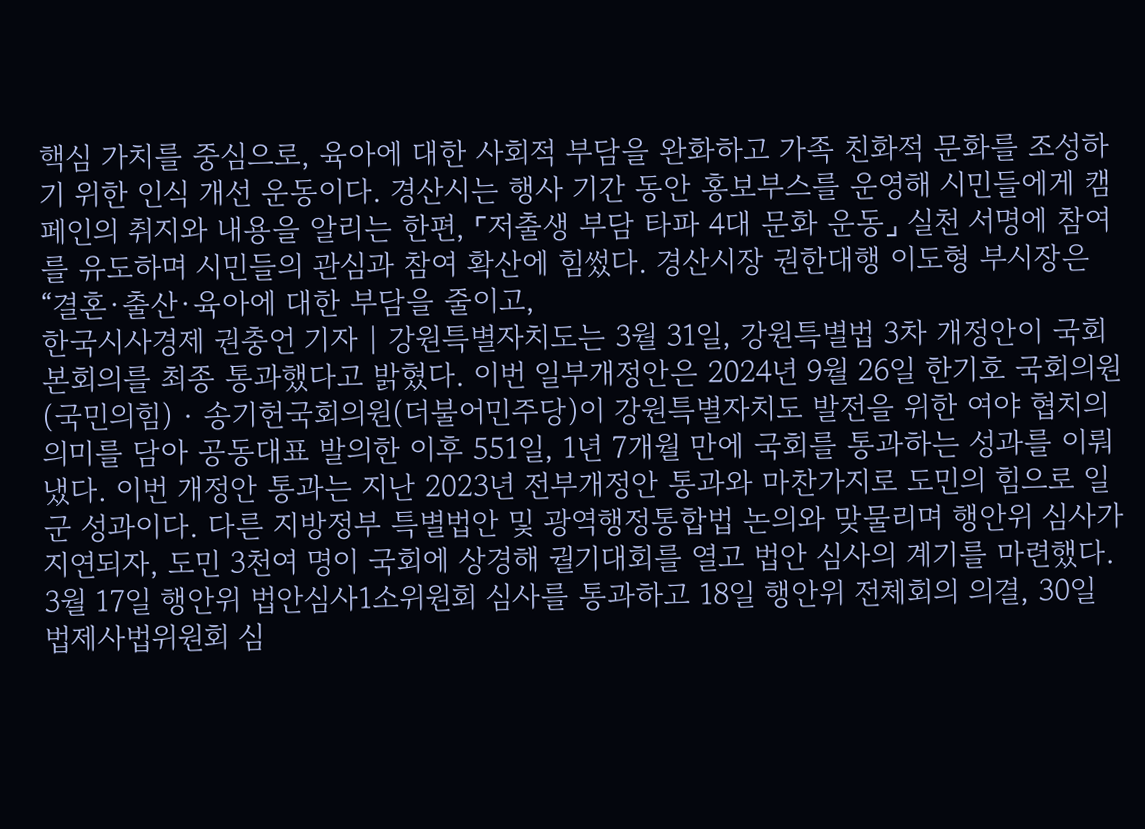핵심 가치를 중심으로, 육아에 대한 사회적 부담을 완화하고 가족 친화적 문화를 조성하기 위한 인식 개선 운동이다. 경산시는 행사 기간 동안 홍보부스를 운영해 시민들에게 캠페인의 취지와 내용을 알리는 한편, ⌜저출생 부담 타파 4대 문화 운동⌟ 실천 서명에 참여를 유도하며 시민들의 관심과 참여 확산에 힘썼다. 경산시장 권한대행 이도형 부시장은 “결혼·출산·육아에 대한 부담을 줄이고,
한국시사경제 권충언 기자 | 강원특별자치도는 3월 31일, 강원특별법 3차 개정안이 국회 본회의를 최종 통과했다고 밝혔다. 이번 일부개정안은 2024년 9월 26일 한기호 국회의원(국민의힘)‧송기헌국회의원(더불어민주당)이 강원특별자치도 발전을 위한 여야 협치의 의미를 담아 공동대표 발의한 이후 551일, 1년 7개월 만에 국회를 통과하는 성과를 이뤄냈다. 이번 개정안 통과는 지난 2023년 전부개정안 통과와 마찬가지로 도민의 힘으로 일군 성과이다. 다른 지방정부 특별법안 및 광역행정통합법 논의와 맞물리며 행안위 심사가 지연되자, 도민 3천여 명이 국회에 상경해 궐기대회를 열고 법안 심사의 계기를 마련했다. 3월 17일 행안위 법안심사1소위원회 심사를 통과하고 18일 행안위 전체회의 의결, 30일 법제사법위원회 심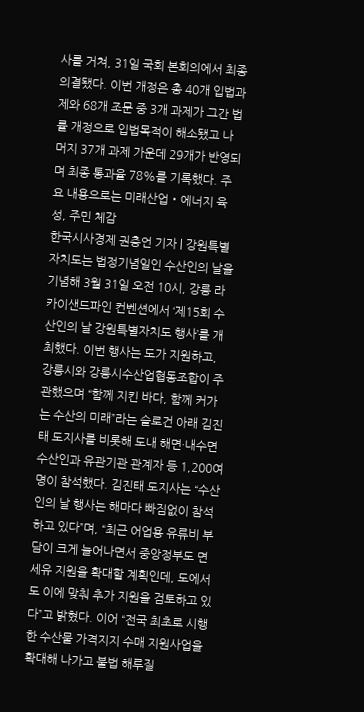사를 거쳐, 31일 국회 본회의에서 최종 의결됐다. 이번 개정은 총 40개 입법과제와 68개 조문 중 3개 과제가 그간 법률 개정으로 입법목적이 해소됐고 나머지 37개 과제 가운데 29개가 반영되며 최종 통과율 78%를 기록했다. 주요 내용으로는 미래산업‧에너지 육성, 주민 체감
한국시사경제 권충언 기자 | 강원특별자치도는 법정기념일인 수산인의 날을 기념해 3월 31일 오전 10시, 강릉 라카이샌드파인 컨벤션에서 ‘제15회 수산인의 날 강원특별자치도 행사’를 개최했다. 이번 행사는 도가 지원하고, 강릉시와 강릉시수산업협동조합이 주관했으며 “함께 지킨 바다, 함께 커가는 수산의 미래”라는 슬로건 아래 김진태 도지사를 비롯해 도내 해면·내수면 수산인과 유관기관 관계자 등 1,200여 명이 참석했다. 김진태 도지사는 “수산인의 날 행사는 해마다 빠짐없이 참석하고 있다”며, “최근 어업용 유류비 부담이 크게 늘어나면서 중앙정부도 면세유 지원을 확대할 계획인데, 도에서도 이에 맞춰 추가 지원을 검토하고 있다”고 밝혔다. 이어 “전국 최초로 시행한 수산물 가격지지 수매 지원사업을 확대해 나가고 불법 해루질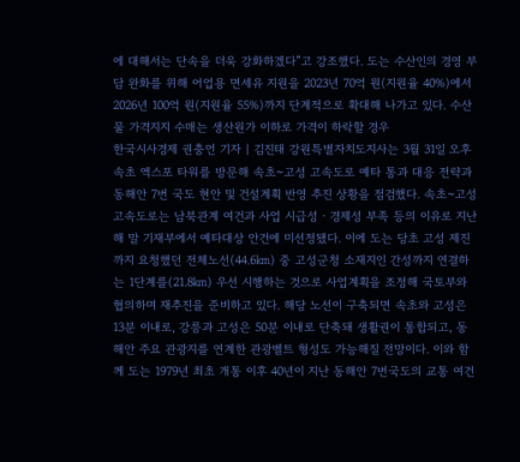에 대해서는 단속을 더욱 강화하겠다”고 강조했다. 도는 수산인의 경영 부담 완화를 위해 어업용 면세유 지원을 2023년 70억 원(지원율 40%)에서 2026년 100억 원(지원율 55%)까지 단계적으로 확대해 나가고 있다. 수산물 가격지지 수매는 생산원가 이하로 가격이 하락할 경우
한국시사경제 권충언 기자 | 김진태 강원특별자치도지사는 3월 31일 오후 속초 엑스포 타워를 방문해 속초~고성 고속도로 예타 통과 대응 전략과 동해안 7번 국도 현안 및 건설계획 반영 추진 상황을 점검했다. 속초~고성 고속도로는 남북관계 여건과 사업 시급성‧경제성 부족 등의 이유로 지난해 말 기재부에서 예타대상 안건에 미선정됐다. 이에 도는 당초 고성 제진까지 요청했던 전체노선(44.6㎞) 중 고성군청 소재지인 간성까지 연결하는 1단계를(21.8㎞) 우선 시행하는 것으로 사업계획을 조정해 국토부와 협의하며 재추진을 준비하고 있다. 해당 노선이 구축되면 속초와 고성은 13분 이내로, 강릉과 고성은 50분 이내로 단축돼 생활권이 통합되고, 동해안 주요 관광지를 연계한 관광벨트 형성도 가능해질 전망이다. 이와 함께 도는 1979년 최초 개통 이후 40년이 지난 동해안 7번국도의 교통 여건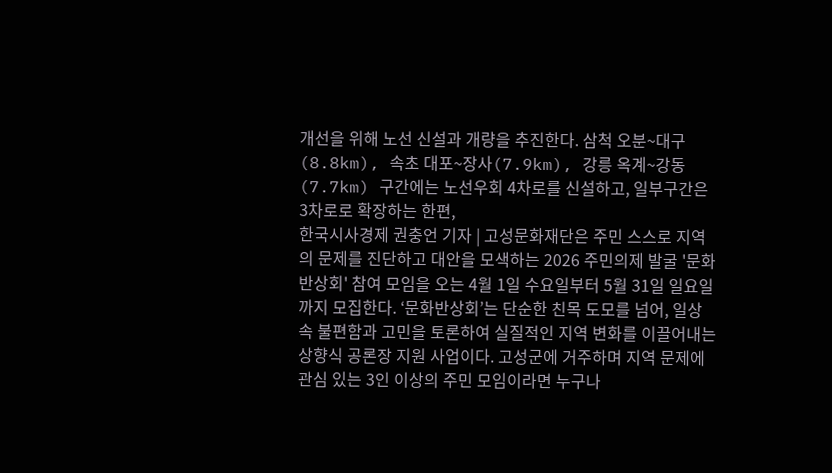개선을 위해 노선 신설과 개량을 추진한다. 삼척 오분~대구(8.8km), 속초 대포~장사(7.9km), 강릉 옥계~강동(7.7km) 구간에는 노선우회 4차로를 신설하고, 일부구간은 3차로로 확장하는 한편,
한국시사경제 권충언 기자 | 고성문화재단은 주민 스스로 지역의 문제를 진단하고 대안을 모색하는 2026 주민의제 발굴 '문화반상회' 참여 모임을 오는 4월 1일 수요일부터 5월 31일 일요일까지 모집한다. ‘문화반상회’는 단순한 친목 도모를 넘어, 일상 속 불편함과 고민을 토론하여 실질적인 지역 변화를 이끌어내는 상향식 공론장 지원 사업이다. 고성군에 거주하며 지역 문제에 관심 있는 3인 이상의 주민 모임이라면 누구나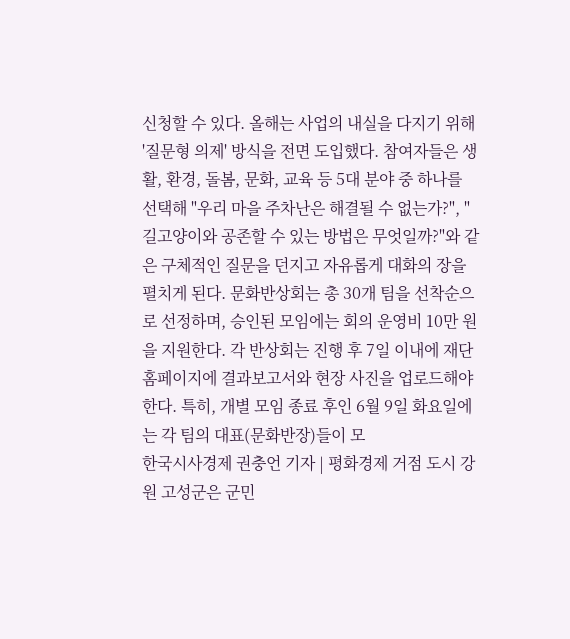신청할 수 있다. 올해는 사업의 내실을 다지기 위해 '질문형 의제' 방식을 전면 도입했다. 참여자들은 생활, 환경, 돌봄, 문화, 교육 등 5대 분야 중 하나를 선택해 "우리 마을 주차난은 해결될 수 없는가?", "길고양이와 공존할 수 있는 방법은 무엇일까?"와 같은 구체적인 질문을 던지고 자유롭게 대화의 장을 펼치게 된다. 문화반상회는 총 30개 팀을 선착순으로 선정하며, 승인된 모임에는 회의 운영비 10만 원을 지원한다. 각 반상회는 진행 후 7일 이내에 재단 홈페이지에 결과보고서와 현장 사진을 업로드해야 한다. 특히, 개별 모임 종료 후인 6월 9일 화요일에는 각 팀의 대표(문화반장)들이 모
한국시사경제 권충언 기자 | 평화경제 거점 도시 강원 고성군은 군민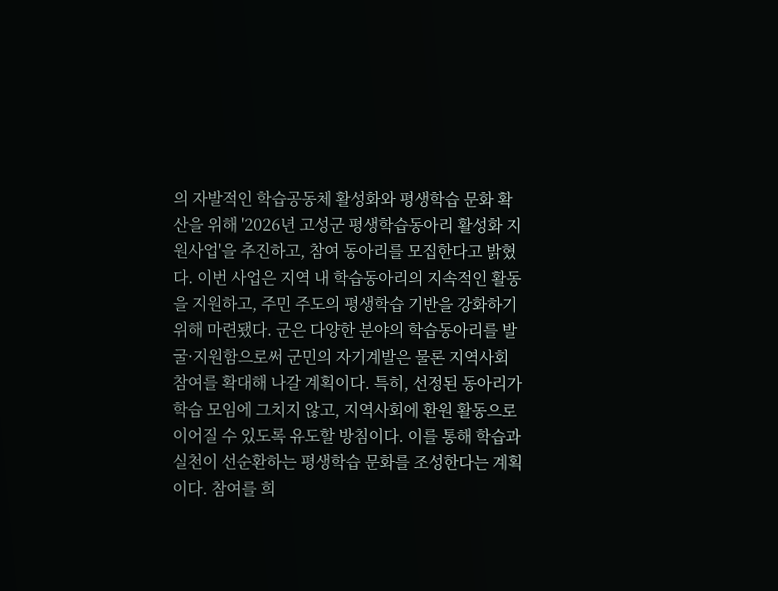의 자발적인 학습공동체 활성화와 평생학습 문화 확산을 위해 '2026년 고성군 평생학습동아리 활성화 지원사업'을 추진하고, 참여 동아리를 모집한다고 밝혔다. 이번 사업은 지역 내 학습동아리의 지속적인 활동을 지원하고, 주민 주도의 평생학습 기반을 강화하기 위해 마련됐다. 군은 다양한 분야의 학습동아리를 발굴·지원함으로써 군민의 자기계발은 물론 지역사회 참여를 확대해 나갈 계획이다. 특히, 선정된 동아리가 학습 모임에 그치지 않고, 지역사회에 환원 활동으로 이어질 수 있도록 유도할 방침이다. 이를 통해 학습과 실천이 선순환하는 평생학습 문화를 조성한다는 계획이다. 참여를 희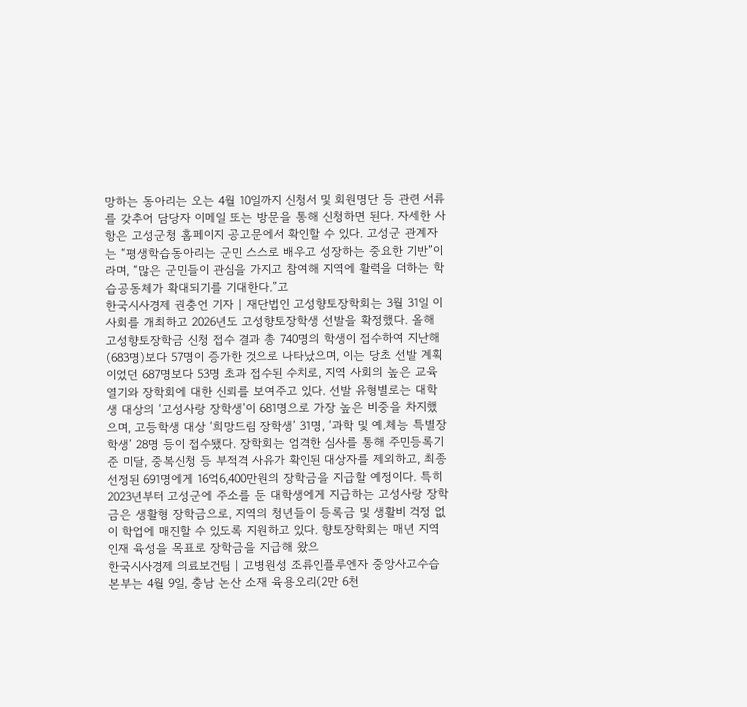망하는 동아리는 오는 4월 10일까지 신청서 및 회원명단 등 관련 서류를 갖추어 담당자 이메일 또는 방문을 통해 신청하면 된다. 자세한 사항은 고성군청 홈페이지 공고문에서 확인할 수 있다. 고성군 관계자는 “평생학습동아리는 군민 스스로 배우고 성장하는 중요한 기반”이라며, “많은 군민들이 관심을 가지고 참여해 지역에 활력을 더하는 학습공동체가 확대되기를 기대한다.”고
한국시사경제 권충언 기자 | 재단법인 고성향토장학회는 3월 31일 이사회를 개최하고 2026년도 고성향토장학생 선발을 확정했다. 올해 고성향토장학금 신청 접수 결과 총 740명의 학생이 접수하여 지난해(683명)보다 57명이 증가한 것으로 나타났으며, 이는 당초 선발 계획이었던 687명보다 53명 초과 접수된 수치로, 지역 사회의 높은 교육열기와 장학회에 대한 신뢰를 보여주고 있다. 선발 유형별로는 대학생 대상의 ‘고성사랑 장학생’이 681명으로 가장 높은 비중을 차지했으며, 고등학생 대상 ‘희망드림 장학생’ 31명, ‘과학 및 예.체능 특별장학생’ 28명 등이 접수됐다. 장학회는 엄격한 심사를 통해 주민등록기준 미달, 중복신청 등 부적격 사유가 확인된 대상자를 제외하고, 최종 선정된 691명에게 16억6,400만원의 장학금을 지급할 예정이다. 특히 2023년부터 고성군에 주소를 둔 대학생에게 지급하는 고성사랑 장학금은 생활형 장학금으로, 지역의 청년들이 등록금 및 생활비 걱정 없이 학업에 매진할 수 있도록 지원하고 있다. 향토장학회는 매년 지역 인재 육성을 목표로 장학금을 지급해 왔으
한국시사경제 의료보건팀 | 고병원성 조류인플루엔자 중앙사고수습본부는 4월 9일, 충남 논산 소재 육용오리(2만 6천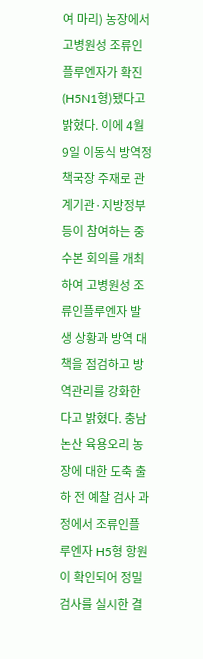여 마리) 농장에서 고병원성 조류인플루엔자가 확진(H5N1형)됐다고 밝혔다. 이에 4월 9일 이동식 방역정책국장 주재로 관계기관·지방정부 등이 참여하는 중수본 회의를 개최하여 고병원성 조류인플루엔자 발생 상황과 방역 대책을 점검하고 방역관리를 강화한다고 밝혔다. 충남 논산 육용오리 농장에 대한 도축 출하 전 예찰 검사 과정에서 조류인플루엔자 H5형 항원이 확인되어 정밀검사를 실시한 결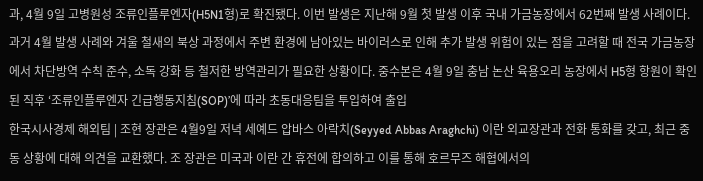과, 4월 9일 고병원성 조류인플루엔자(H5N1형)로 확진됐다. 이번 발생은 지난해 9월 첫 발생 이후 국내 가금농장에서 62번째 발생 사례이다. 과거 4월 발생 사례와 겨울 철새의 북상 과정에서 주변 환경에 남아있는 바이러스로 인해 추가 발생 위험이 있는 점을 고려할 때 전국 가금농장에서 차단방역 수칙 준수, 소독 강화 등 철저한 방역관리가 필요한 상황이다. 중수본은 4월 9일 충남 논산 육용오리 농장에서 H5형 항원이 확인된 직후 ‘조류인플루엔자 긴급행동지침(SOP)’에 따라 초동대응팀을 투입하여 출입
한국시사경제 해외팀 | 조현 장관은 4월9일 저녁 세예드 압바스 아락치(Seyyed Abbas Araghchi) 이란 외교장관과 전화 통화를 갖고, 최근 중동 상황에 대해 의견을 교환했다. 조 장관은 미국과 이란 간 휴전에 합의하고 이를 통해 호르무즈 해협에서의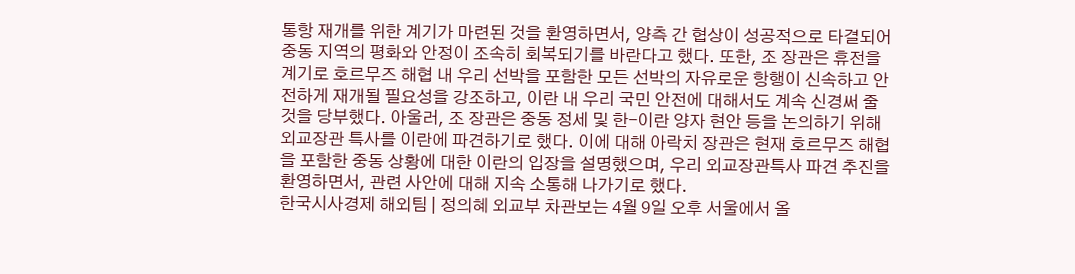통항 재개를 위한 계기가 마련된 것을 환영하면서, 양측 간 협상이 성공적으로 타결되어 중동 지역의 평화와 안정이 조속히 회복되기를 바란다고 했다. 또한, 조 장관은 휴전을 계기로 호르무즈 해협 내 우리 선박을 포함한 모든 선박의 자유로운 항행이 신속하고 안전하게 재개될 필요성을 강조하고, 이란 내 우리 국민 안전에 대해서도 계속 신경써 줄 것을 당부했다. 아울러, 조 장관은 중동 정세 및 한-이란 양자 현안 등을 논의하기 위해 외교장관 특사를 이란에 파견하기로 했다. 이에 대해 아락치 장관은 현재 호르무즈 해협을 포함한 중동 상황에 대한 이란의 입장을 설명했으며, 우리 외교장관특사 파견 추진을 환영하면서, 관련 사안에 대해 지속 소통해 나가기로 했다.
한국시사경제 해외팀 | 정의혜 외교부 차관보는 4월 9일 오후 서울에서 올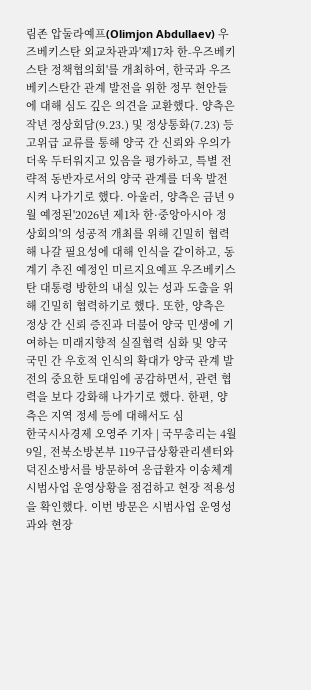림존 압둘라예프(Olimjon Abdullaev) 우즈베키스탄 외교차관과'제17차 한-우즈베키스탄 정책협의회'를 개최하여, 한국과 우즈베키스탄간 관계 발전을 위한 정무 현안들에 대해 심도 깊은 의견을 교환했다. 양측은 작년 정상회담(9.23.) 및 정상통화(7.23) 등 고위급 교류를 통해 양국 간 신뢰와 우의가 더욱 두터워지고 있음을 평가하고, 특별 전략적 동반자로서의 양국 관계를 더욱 발전시켜 나가기로 했다. 아울러, 양측은 금년 9월 예정된'2026년 제1차 한·중앙아시아 정상회의'의 성공적 개최를 위해 긴밀히 협력해 나갈 필요성에 대해 인식을 같이하고, 동 계기 추진 예정인 미르지요예프 우즈베키스탄 대통령 방한의 내실 있는 성과 도출을 위해 긴밀히 협력하기로 했다. 또한, 양측은 정상 간 신뢰 증진과 더불어 양국 민생에 기여하는 미래지향적 실질협력 심화 및 양국 국민 간 우호적 인식의 확대가 양국 관계 발전의 중요한 토대임에 공감하면서, 관련 협력을 보다 강화해 나가기로 했다. 한편, 양측은 지역 정세 등에 대해서도 심
한국시사경제 오영주 기자 | 국무총리는 4월 9일, 전북소방본부 119구급상황관리센터와 덕진소방서를 방문하여 응급환자 이송체계 시범사업 운영상황을 점검하고 현장 적용성을 확인했다. 이번 방문은 시범사업 운영성과와 현장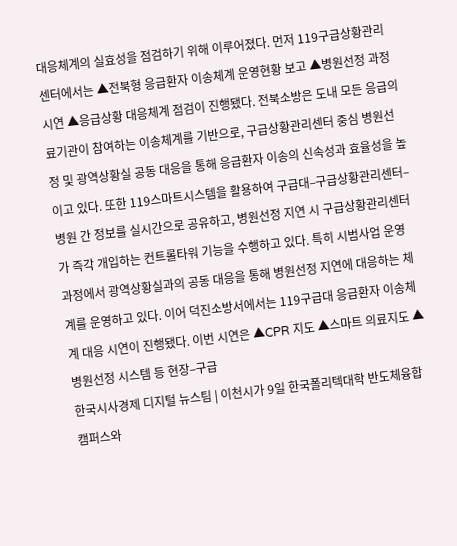대응체계의 실효성을 점검하기 위해 이루어졌다. 먼저 119구급상황관리센터에서는 ▲전북형 응급환자 이송체계 운영현황 보고 ▲병원선정 과정 시연 ▲응급상황 대응체계 점검이 진행됐다. 전북소방은 도내 모든 응급의료기관이 참여하는 이송체계를 기반으로, 구급상황관리센터 중심 병원선정 및 광역상황실 공동 대응을 통해 응급환자 이송의 신속성과 효율성을 높이고 있다. 또한 119스마트시스템을 활용하여 구급대–구급상황관리센터–병원 간 정보를 실시간으로 공유하고, 병원선정 지연 시 구급상황관리센터가 즉각 개입하는 컨트롤타워 기능을 수행하고 있다. 특히 시범사업 운영 과정에서 광역상황실과의 공동 대응을 통해 병원선정 지연에 대응하는 체계를 운영하고 있다. 이어 덕진소방서에서는 119구급대 응급환자 이송체계 대응 시연이 진행됐다. 이번 시연은 ▲CPR 지도 ▲스마트 의료지도 ▲병원선정 시스템 등 현장–구급
한국시사경제 디지털 뉴스팀 | 이천시가 9일 한국폴리텍대학 반도체융합캠퍼스와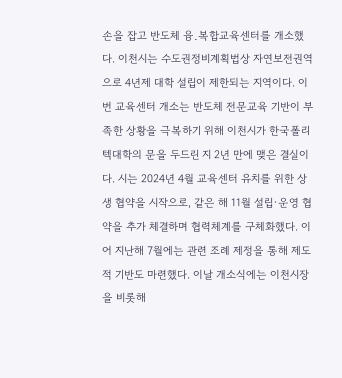손을 잡고 반도체 융․복합교육센터를 개소했다. 이천시는 수도권정비계획법상 자연보전권역으로 4년제 대학 설립이 제한되는 지역이다. 이번 교육센터 개소는 반도체 전문교육 기반이 부족한 상황을 극복하기 위해 이천시가 한국폴리텍대학의 문을 두드린 지 2년 만에 맺은 결실이다. 시는 2024년 4월 교육센터 유치를 위한 상생 협약을 시작으로, 같은 해 11월 설립·운영 협약을 추가 체결하며 협력체계를 구체화했다. 이어 지난해 7월에는 관련 조례 제정을 통해 제도적 기반도 마련했다. 이날 개소식에는 이천시장을 비롯해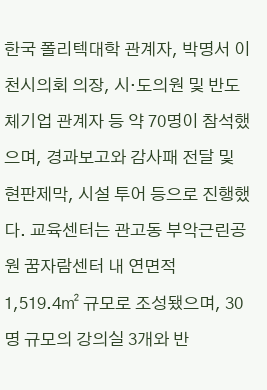한국 폴리텍대학 관계자, 박명서 이천시의회 의장, 시‧도의원 및 반도체기업 관계자 등 약 70명이 참석했으며, 경과보고와 감사패 전달 및 현판제막, 시설 투어 등으로 진행했다. 교육센터는 관고동 부악근린공원 꿈자람센터 내 연면적 1,519.4㎡ 규모로 조성됐으며, 30명 규모의 강의실 3개와 반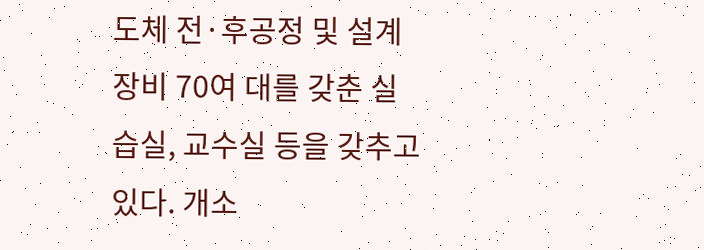도체 전·후공정 및 설계 장비 70여 대를 갖춘 실습실, 교수실 등을 갖추고 있다. 개소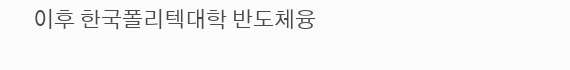이후 한국폴리텍대학 반도체융